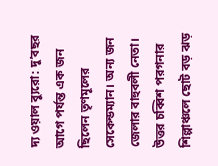দ্য ওয়াল ব্যুরো: দু’বছর আগে পর্যন্ত এক জন ছিলেন তৃণমূলের সেকেন্ডম্যান। অন্য জন জেলার বাহুবলী নেতা। উত্তর চব্বিশ পরগনার শিল্পাঞ্চলে ছোট বড় ঝড়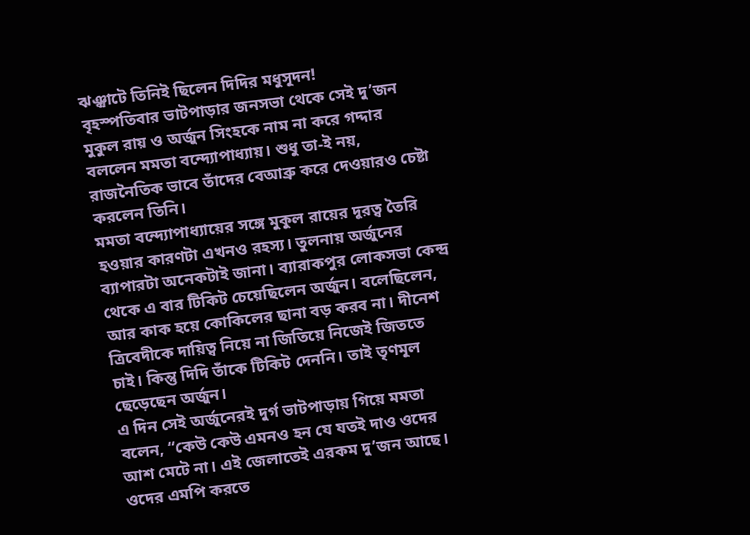ঝঞ্ঝাটে তিনিই ছিলেন দিদির মধুসূদন!
বৃহস্পতিবার ভাটপাড়ার জনসভা থেকে সেই দু’জন মুকুল রায় ও অর্জুন সিংহকে নাম না করে গদ্দার বললেন মমতা বন্দ্যোপাধ্যায়। শুধু তা-ই নয়, রাজনৈতিক ভাবে তাঁদের বেআব্রু করে দেওয়ারও চেষ্টা করলেন তিনি।
মমতা বন্দ্যোপাধ্যায়ের সঙ্গে মুকুল রায়ের দূরত্ব তৈরি হওয়ার কারণটা এখনও রহস্য। তুলনায় অর্জুনের ব্যাপারটা অনেকটাই জানা। ব্যারাকপুর লোকসভা কেন্দ্র থেকে এ বার টিকিট চেয়েছিলেন অর্জুন। বলেছিলেন, আর কাক হয়ে কোকিলের ছানা বড় করব না। দীনেশ ত্রিবেদীকে দায়িত্ব নিয়ে না জিতিয়ে নিজেই জিততে চাই। কিন্তু দিদি তাঁকে টিকিট দেননি। তাই তৃণমূল ছেড়েছেন অর্জুন।
এ দিন সেই অর্জুনেরই দুর্গ ভাটপাড়ায় গিয়ে মমতা বলেন, “কেউ কেউ এমনও হন যে যতই দাও ওদের আশ মেটে না। এই জেলাতেই এরকম দু’জন আছে। ওদের এমপি করতে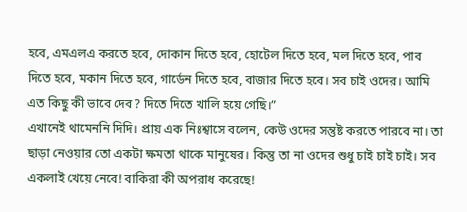হবে, এমএলএ করতে হবে, দোকান দিতে হবে, হোটেল দিতে হবে, মল দিতে হবে, পাব দিতে হবে, মকান দিতে হবে, গার্ডেন দিতে হবে, বাজার দিতে হবে। সব চাই ওদের। আমি এত কিছু কী ভাবে দেব? দিতে দিতে খালি হয়ে গেছি।”
এখানেই থামেননি দিদি। প্রায় এক নিঃশ্বাসে বলেন, কেউ ওদের সন্তুষ্ট করতে পারবে না। তা ছাড়া নেওয়ার তো একটা ক্ষমতা থাকে মানুষের। কিন্তু তা না ওদের শুধু চাই চাই চাই। সব একলাই খেয়ে নেবে! বাকিরা কী অপরাধ করেছে!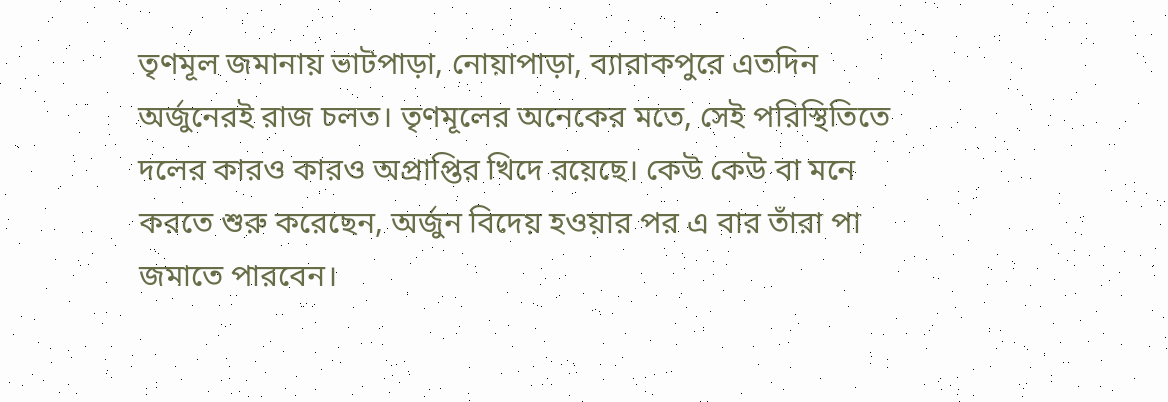তৃণমূল জমানায় ভাটপাড়া, নোয়াপাড়া, ব্যারাকপুরে এতদিন অর্জুনেরই রাজ চলত। তৃণমূলের অনেকের মতে, সেই পরিস্থিতিতে দলের কারও কারও অপ্রাপ্তির খিদে রয়েছে। কেউ কেউ বা মনে করতে শুরু করেছেন, অর্জুন বিদেয় হওয়ার পর এ বার তাঁরা পা জমাতে পারবেন।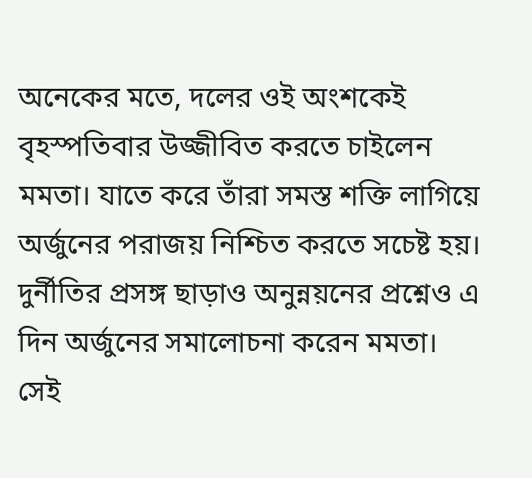অনেকের মতে, দলের ওই অংশকেই বৃহস্পতিবার উজ্জীবিত করতে চাইলেন মমতা। যাতে করে তাঁরা সমস্ত শক্তি লাগিয়ে অর্জুনের পরাজয় নিশ্চিত করতে সচেষ্ট হয়।
দুর্নীতির প্রসঙ্গ ছাড়াও অনুন্নয়নের প্রশ্নেও এ দিন অর্জুনের সমালোচনা করেন মমতা। সেই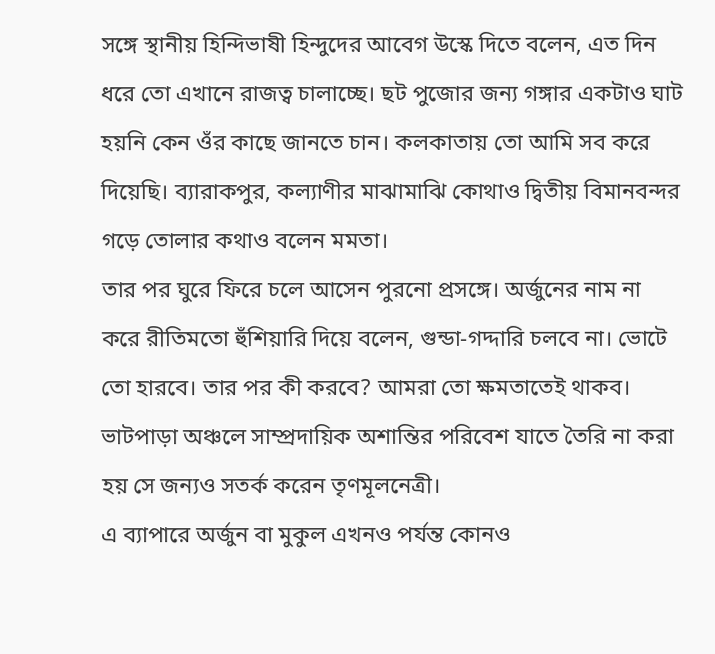সঙ্গে স্থানীয় হিন্দিভাষী হিন্দুদের আবেগ উস্কে দিতে বলেন, এত দিন ধরে তো এখানে রাজত্ব চালাচ্ছে। ছট পুজোর জন্য গঙ্গার একটাও ঘাট হয়নি কেন ওঁর কাছে জানতে চান। কলকাতায় তো আমি সব করে দিয়েছি। ব্যারাকপুর, কল্যাণীর মাঝামাঝি কোথাও দ্বিতীয় বিমানবন্দর গড়ে তোলার কথাও বলেন মমতা।
তার পর ঘুরে ফিরে চলে আসেন পুরনো প্রসঙ্গে। অর্জুনের নাম না করে রীতিমতো হুঁশিয়ারি দিয়ে বলেন, গুন্ডা-গদ্দারি চলবে না। ভোটে তো হারবে। তার পর কী করবে? আমরা তো ক্ষমতাতেই থাকব। ভাটপাড়া অঞ্চলে সাম্প্রদায়িক অশান্তির পরিবেশ যাতে তৈরি না করা হয় সে জন্যও সতর্ক করেন তৃণমূলনেত্রী।
এ ব্যাপারে অর্জুন বা মুকুল এখনও পর্যন্ত কোনও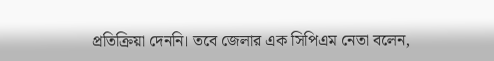প্রতিক্রিয়া দেননি। তবে জেলার এক সিপিএম নেতা বলেন,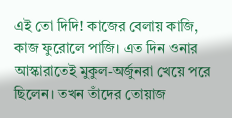এই তো দিদি! কাজের বেলায় কাজি, কাজ ফুরোলে পাজি। এত দিন ওনার আস্কারাতেই মুকুল-অর্জুনরা খেয়ে পরে ছিলেন। তখন তাঁদের তোয়াজ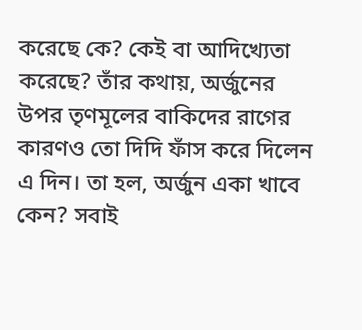করেছে কে? কেই বা আদিখ্যেতা করেছে? তাঁর কথায়, অর্জুনের উপর তৃণমূলের বাকিদের রাগের কারণও তো দিদি ফাঁস করে দিলেন এ দিন। তা হল, অর্জুন একা খাবে কেন? সবাই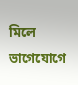মিলে ভাগেযোগে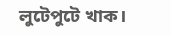লুটেপুটে খাক।